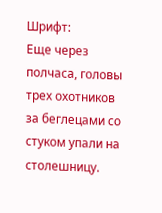Шрифт:
Еще через полчаса, головы трех охотников за беглецами со стуком упали на столешницу.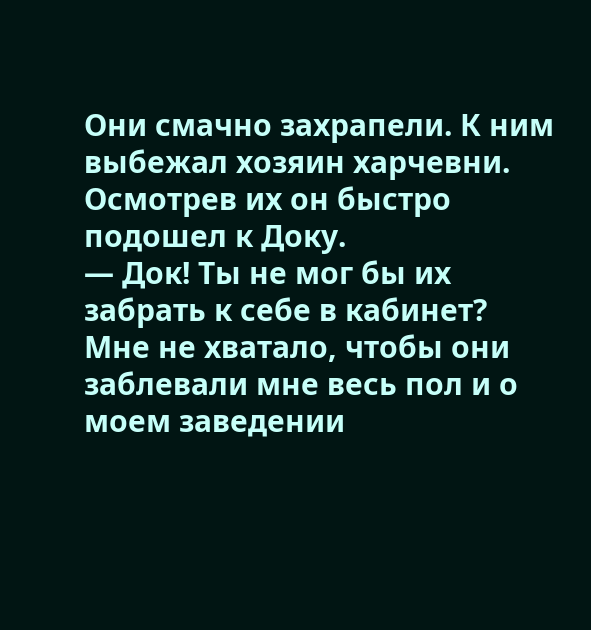Они смачно захрапели. К ним выбежал хозяин харчевни. Осмотрев их он быстро подошел к Доку.
— Док! Ты не мог бы их забрать к себе в кабинет? Мне не хватало, чтобы они заблевали мне весь пол и о моем заведении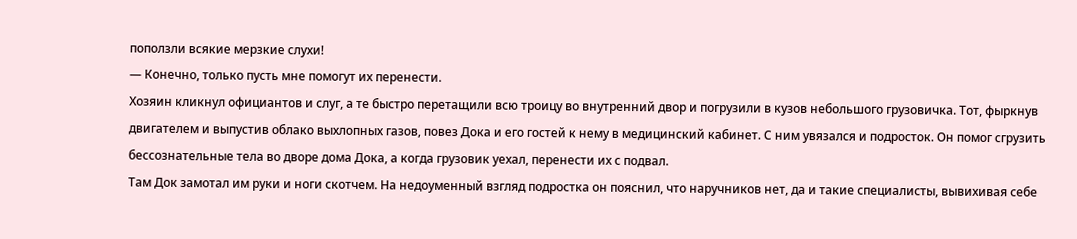поползли всякие мерзкие слухи!
— Конечно, только пусть мне помогут их перенести.
Хозяин кликнул официантов и слуг, а те быстро перетащили всю троицу во внутренний двор и погрузили в кузов небольшого грузовичка. Тот, фыркнув двигателем и выпустив облако выхлопных газов, повез Дока и его гостей к нему в медицинский кабинет. С ним увязался и подросток. Он помог сгрузить бессознательные тела во дворе дома Дока, а когда грузовик уехал, перенести их с подвал.
Там Док замотал им руки и ноги скотчем. На недоуменный взгляд подростка он пояснил, что наручников нет, да и такие специалисты, вывихивая себе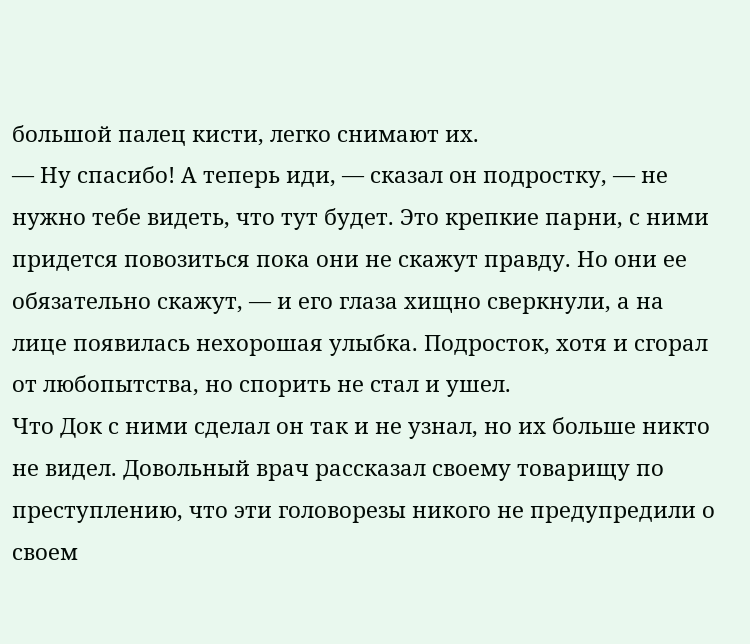большой палец кисти, легко снимают их.
— Ну спасибо! А теперь иди, — сказал он подростку, — не нужно тебе видеть, что тут будет. Это крепкие парни, с ними придется повозиться пока они не скажут правду. Но они ее обязательно скажут, — и его глаза хищно сверкнули, а на лице появилась нехорошая улыбка. Подросток, хотя и сгорал от любопытства, но спорить не стал и ушел.
Что Док с ними сделал он так и не узнал, но их больше никто не видел. Довольный врач рассказал своему товарищу по преступлению, что эти головорезы никого не предупредили о своем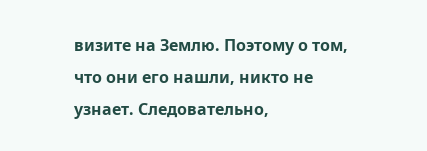визите на Землю. Поэтому о том, что они его нашли, никто не узнает. Следовательно,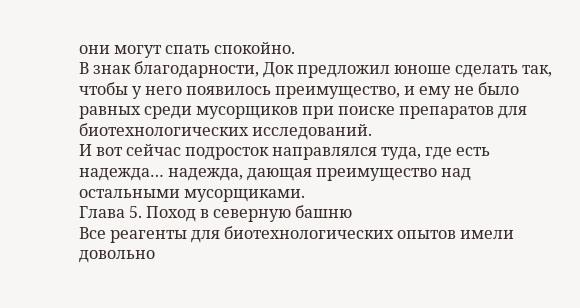они могут спать спокойно.
В знак благодарности, Док предложил юноше сделать так, чтобы у него появилось преимущество, и ему не было равных среди мусорщиков при поиске препаратов для биотехнологических исследований.
И вот сейчас подросток направлялся туда, где есть надежда… надежда, дающая преимущество над остальными мусорщиками.
Глава 5. Поход в северную башню
Все реагенты для биотехнологических опытов имели довольно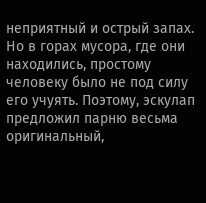неприятный и острый запах. Но в горах мусора, где они находились, простому человеку было не под силу его учуять. Поэтому, эскулап предложил парню весьма оригинальный,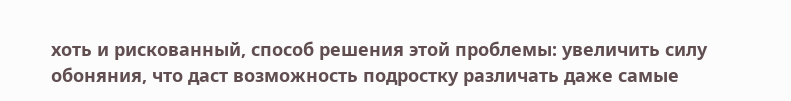хоть и рискованный, способ решения этой проблемы: увеличить силу обоняния, что даст возможность подростку различать даже самые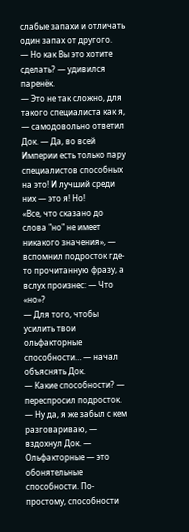слабые запахи и отличать один запах от другого.
— Но как Вы это хотите сделать? — удивился паренёк.
— Это не так сложно, для такого специалиста как я, — самодовольно ответил Док. — Да, во всей Империи есть только пару специалистов способных на это! И лучший среди них — это я! Но!
«Все, что сказано до слова "но" не имеет никакого значения», — вспомнил подросток где-то прочитанную фразу, а вслух произнес: — Что «но»?
— Для того, чтобы усилить твои ольфакторные способности… — начал объяснять Док.
— Какие способности? — переспросил подросток.
— Ну да, я же забыл с кем разговариваю, — вздохнул Док. — Ольфакторные — это обонятельные способности. По-простому, способности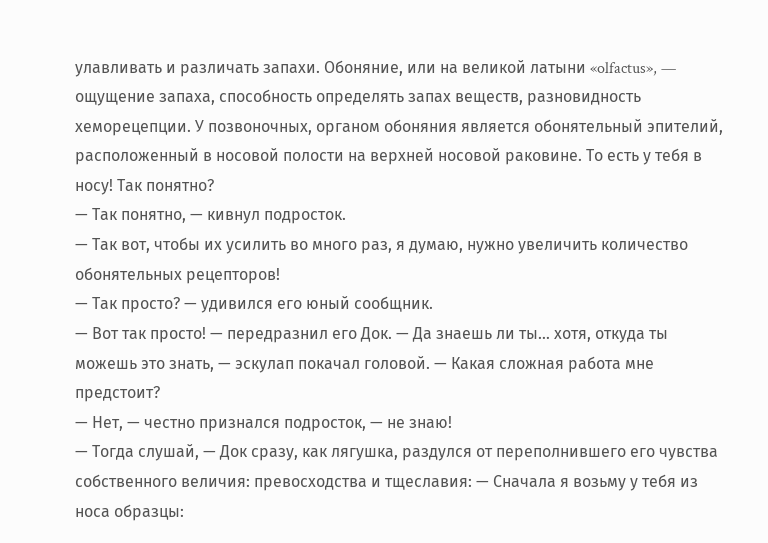улавливать и различать запахи. Обоняние, или на великой латыни «olfactus», — ощущение запаха, способность определять запах веществ, разновидность хеморецепции. У позвоночных, органом обоняния является обонятельный эпителий, расположенный в носовой полости на верхней носовой раковине. То есть у тебя в носу! Так понятно?
— Так понятно, — кивнул подросток.
— Так вот, чтобы их усилить во много раз, я думаю, нужно увеличить количество обонятельных рецепторов!
— Так просто? — удивился его юный сообщник.
— Вот так просто! — передразнил его Док. — Да знаешь ли ты… хотя, откуда ты можешь это знать, — эскулап покачал головой. — Какая сложная работа мне предстоит?
— Нет, — честно признался подросток, — не знаю!
— Тогда слушай, — Док сразу, как лягушка, раздулся от переполнившего его чувства собственного величия: превосходства и тщеславия: — Сначала я возьму у тебя из носа образцы: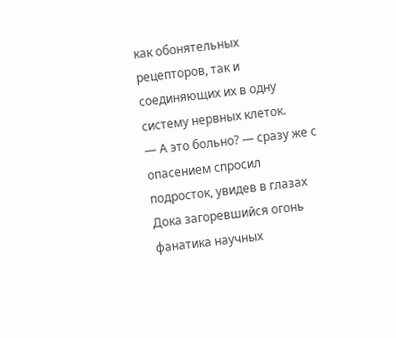как обонятельных рецепторов, так и соединяющих их в одну систему нервных клеток.
— А это больно? — сразу же с опасением спросил подросток, увидев в глазах Дока загоревшийся огонь фанатика научных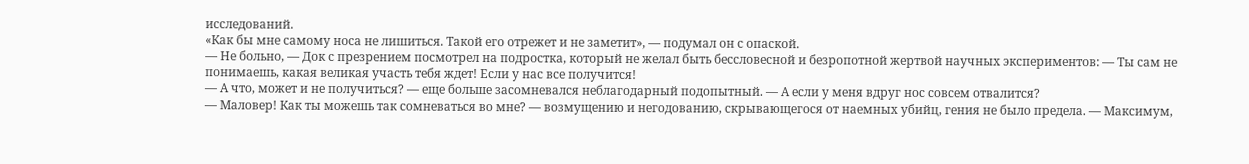исследований.
«Как бы мне самому носа не лишиться. Такой его отрежет и не заметит», — подумал он с опаской.
— Не больно, — Док с презрением посмотрел на подростка, который не желал быть бессловесной и безропотной жертвой научных экспериментов: — Ты сам не понимаешь, какая великая участь тебя ждет! Если у нас все получится!
— А что, может и не получиться? — еще больше засомневался неблагодарный подопытный. — А если у меня вдруг нос совсем отвалится?
— Маловер! Как ты можешь так сомневаться во мне? — возмущению и негодованию, скрывающегося от наемных убийц, гения не было предела. — Максимум,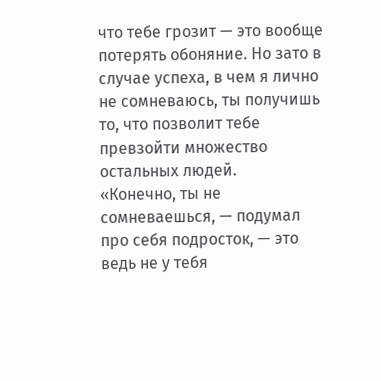что тебе грозит — это вообще потерять обоняние. Но зато в случае успеха, в чем я лично не сомневаюсь, ты получишь то, что позволит тебе превзойти множество остальных людей.
«Конечно, ты не сомневаешься, — подумал про себя подросток, — это ведь не у тебя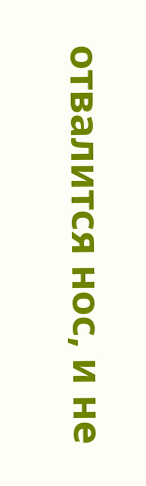отвалится нос, и не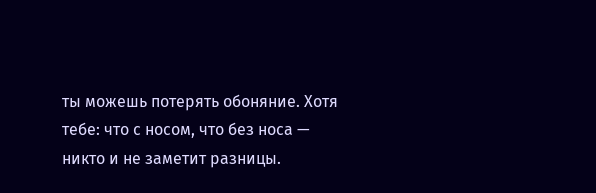ты можешь потерять обоняние. Хотя тебе: что с носом, что без носа — никто и не заметит разницы.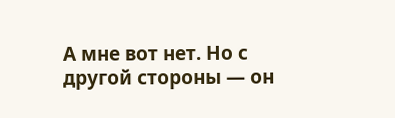А мне вот нет. Но с другой стороны — он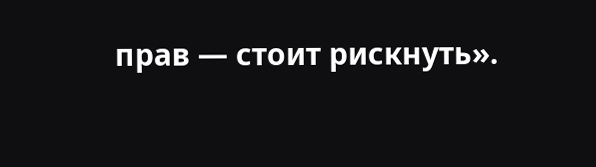прав — стоит рискнуть».